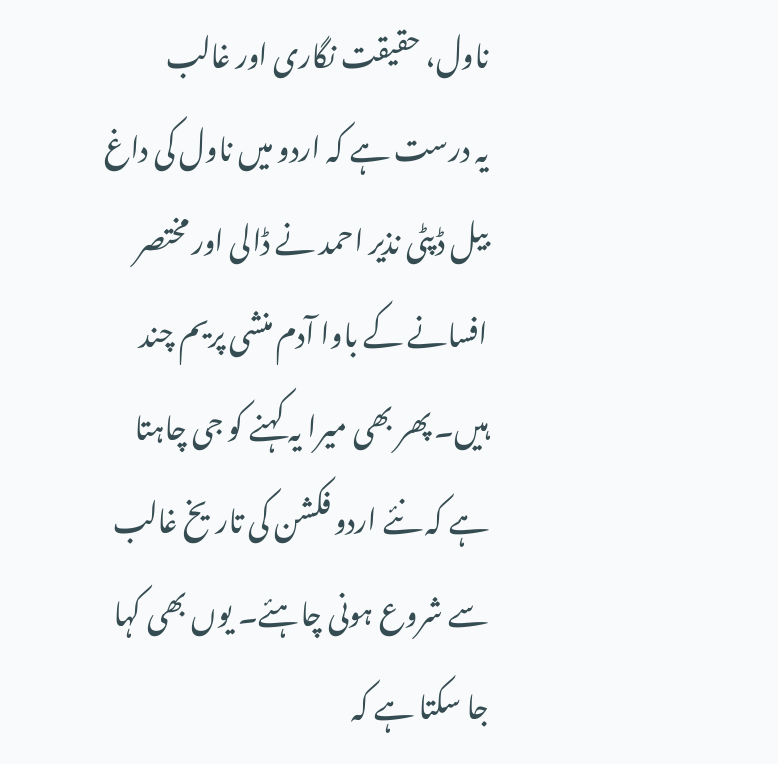ناول، حقیقت نگاری اور غالب
یہ درست ہے کہ اردو میں ناول کی داغ بیل ڈپٹی نذیر احمد نے ڈالی اور مختصر افسانے کے باوا آدم منشی پریم چند ہیں۔ پھر بھی میرا یہ کہنے کو جی چاہتا ہے کہ نئے اردو فکشن کی تاریخ غالب سے شروع ہونی چاہئے۔ یوں بھی کہا جا سکتا ہے کہ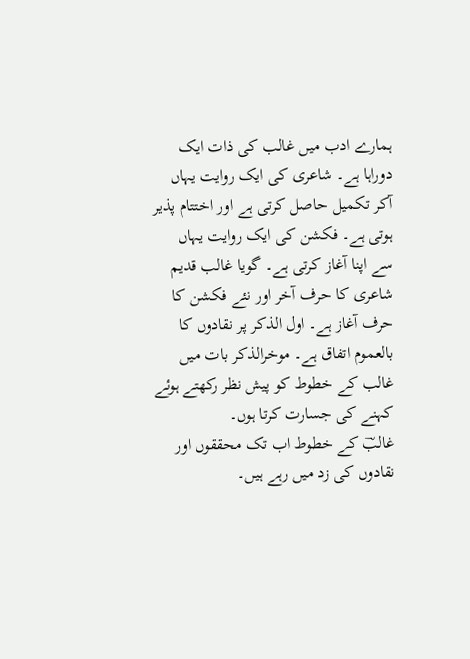ہمارے ادب میں غالب کی ذات ایک دوراہا ہے۔ شاعری کی ایک روایت یہاں آکر تکمیل حاصل کرتی ہے اور اختتام پذیر ہوتی ہے۔ فکشن کی ایک روایت یہاں سے اپنا آغاز کرتی ہے۔ گویا غالب قدیم شاعری کا حرف آخر اور نئے فکشن کا حرف آغاز ہے۔ اول الذکر پر نقادوں کا بالعموم اتفاق ہے۔ موخرالذکر بات میں غالب کے خطوط کو پیش نظر رکھتے ہوئے کہنے کی جسارت کرتا ہوں۔
غالبؔ کے خطوط اب تک محققوں اور نقادوں کی زد میں رہے ہیں۔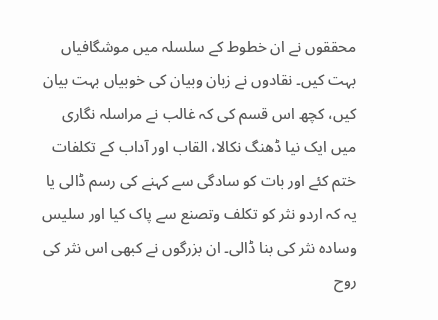محققوں نے ان خطوط کے سلسلہ میں موشگافیاں بہت کیں۔ نقادوں نے زبان وبیان کی خوبیاں بہت بیان کیں، کچھ اس قسم کی کہ غالب نے مراسلہ نگاری میں ایک نیا ڈھنگ نکالا، القاب اور آداب کے تکلفات ختم کئے اور بات کو سادگی سے کہنے کی رسم ڈالی یا یہ کہ اردو نثر کو تکلف وتصنع سے پاک کیا اور سلیس وسادہ نثر کی بنا ڈالی۔ ان بزرگوں نے کبھی اس نثر کی روح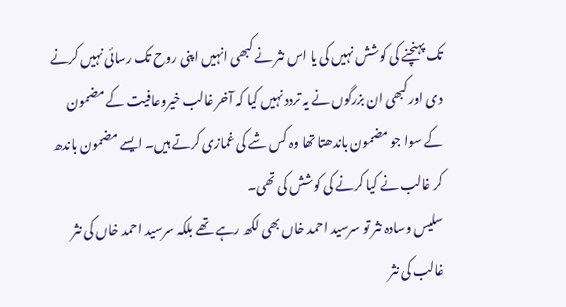تک پہنچنے کی کوشش نہیں کی یا اس نثر نے کبھی انہیں اپنی روح تک رسائی نہیں کرنے دی اور کبھی ان بزرگوں نے یہ تردد نہیں کیا کہ آخر غالب خیروعافیت کے مضمون کے سوا جو مضمون باندھتا تھا وہ کس شے کی غمازی کرتے ہیں۔ ایسے مضمون باندھ کر غالب نے کیا کرنے کی کوشش کی تھی۔
سلیس وسادہ نثر تو سرسید احمد خاں بھی لکھ رہے تھے بلکہ سرسید احمد خاں کی نثر غالب کی نثر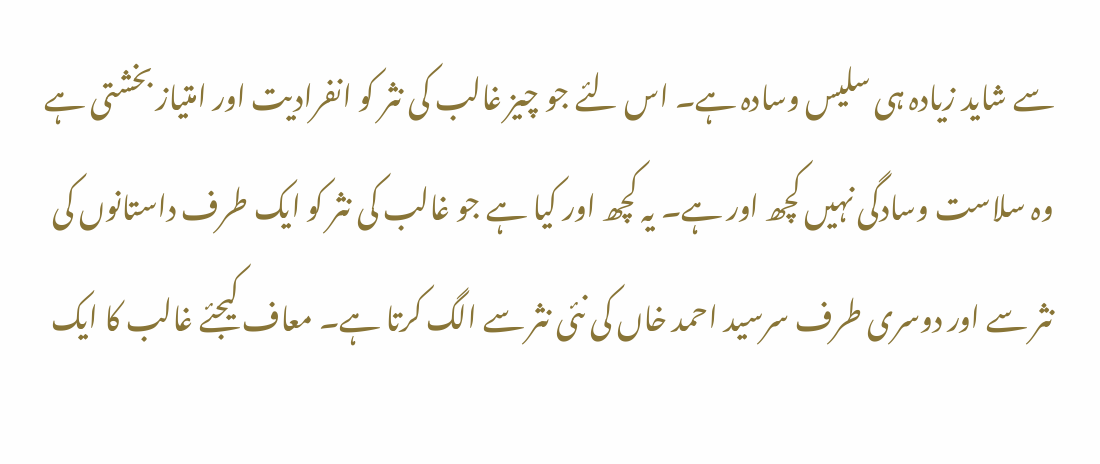سے شاید زیادہ ہی سلیس وسادہ ہے۔ اس لئے جو چیز غالب کی نثر کو انفرادیت اور امتیاز بخشتی ہے وہ سلاست وسادگی نہیں کچھ اور ہے۔ یہ کچھ اور کیا ہے جو غالب کی نثر کو ایک طرف داستانوں کی نثر سے اور دوسری طرف سرسید احمد خاں کی نئی نثر سے الگ کرتا ہے۔ معاف کیجئے غالب کا ایک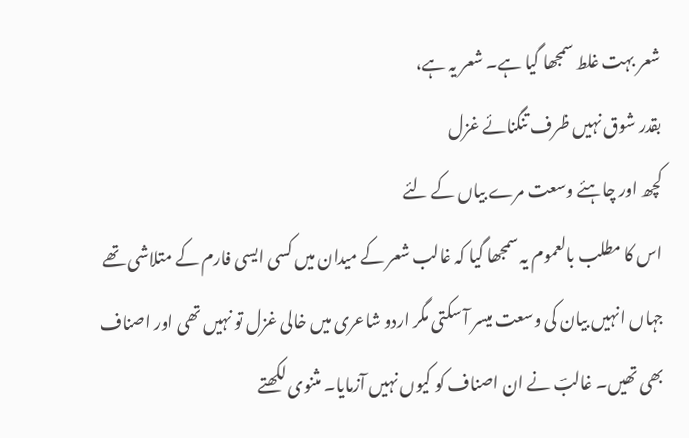شعر بہت غلط سمجھا گیا ہے۔ شعر یہ ہے،
بقدر شوق نہیں ظرف تنگنائے غزل
کچھ اور چاہئے وسعت مرے بیاں کے لئے
اس کا مطلب بالعموم یہ سمجھا گیا کہ غالب شعر کے میدان میں کسی ایسی فارم کے متلاشی تھے جہاں انہیں بیان کی وسعت میسر آ سکتی مگر اردو شاعری میں خالی غزل تو نہیں تھی اور اصناف بھی تھیں۔ غالبؔ نے ان اصناف کو کیوں نہیں آزمایا۔ مثنوی لکھتے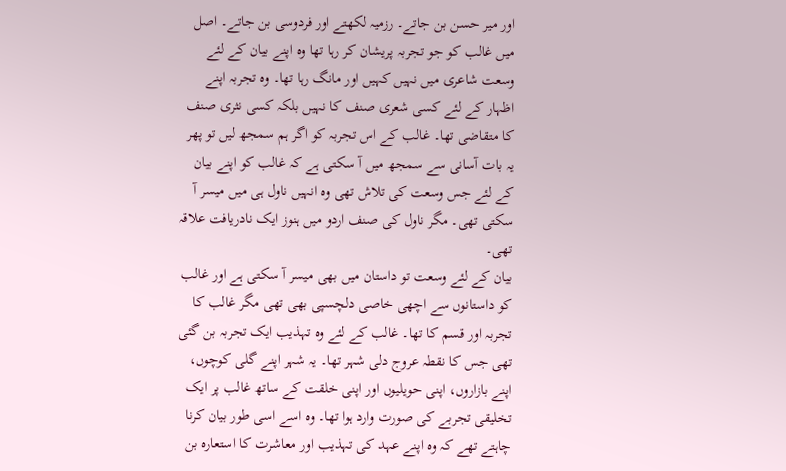اور میر حسن بن جاتے۔ رزمیہ لکھتے اور فردوسی بن جاتے۔ اصل میں غالب کو جو تجربہ پریشان کر رہا تھا وہ اپنے بیان کے لئے وسعت شاعری میں نہیں کہیں اور مانگ رہا تھا۔ وہ تجربہ اپنے اظہار کے لئے کسی شعری صنف کا نہیں بلکہ کسی نثری صنف کا متقاضی تھا۔ غالب کے اس تجربہ کو اگر ہم سمجھ لیں تو پھر یہ بات آسانی سے سمجھ میں آ سکتی ہے کہ غالب کو اپنے بیان کے لئے جس وسعت کی تلاش تھی وہ انہیں ناول ہی میں میسر آ سکتی تھی۔ مگر ناول کی صنف اردو میں ہنوز ایک نادریافت علاقہ تھی۔
بیان کے لئے وسعت تو داستان میں بھی میسر آ سکتی ہے اور غالب کو داستانوں سے اچھی خاصی دلچسپی بھی تھی مگر غالب کا تجربہ اور قسم کا تھا۔ غالب کے لئے وہ تہذیب ایک تجربہ بن گئی تھی جس کا نقطہ عروج دلی شہر تھا۔ یہ شہر اپنے گلی کوچوں، اپنے بازاروں، اپنی حویلیوں اور اپنی خلقت کے ساتھ غالب پر ایک تخلیقی تجربے کی صورت وارد ہوا تھا۔ وہ اسے اسی طور بیان کرنا چاہتے تھے کہ وہ اپنے عہد کی تہذیب اور معاشرت کا استعارہ بن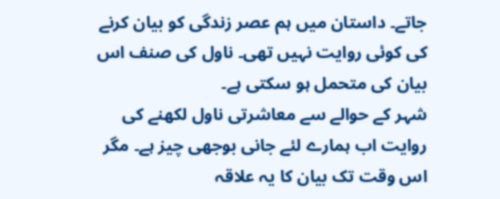جاتے۔ داستان میں ہم عصر زندگی کو بیان کرنے کی کوئی روایت نہیں تھی۔ ناول کی صنف اس بیان کی متحمل ہو سکتی ہے۔
شہر کے حوالے سے معاشرتی ناول لکھنے کی روایت اب ہمارے لئے جانی بوجھی چیز ہے۔ مگر اس وقت تک بیان کا یہ علاقہ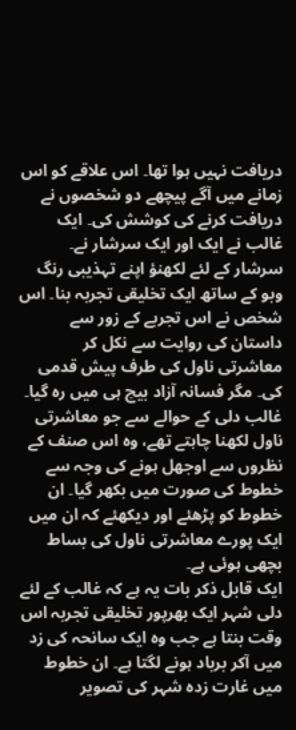دریافت نہیں ہوا تھا۔ اس علاقے کو اس زمانے میں آگے پیچھے دو شخصوں نے دریافت کرنے کی کوشش کی۔ ایک غالب نے ایک اور ایک سرشار نے۔ سرشار کے لئے لکھنؤ اپنے تہذیبی رنگ وبو کے ساتھ ایک تخلیقی تجربہ بنا۔ اس شخص نے اس تجربے کے زور سے داستان کی روایت سے نکل کر معاشرتی ناول کی طرف پیش قدمی کی۔ مگر فسانہ آزاد بیچ ہی میں رہ گیا۔ غالب دلی کے حوالے سے جو معاشرتی ناول لکھنا چاہتے تھے، وہ اس صنف کے نظروں سے اوجھل ہونے کی وجہ سے خطوط کی صورت میں بکھر گیا۔ ان خطوط کو پڑھئے اور دیکھئے کہ ان میں ایک پورے معاشرتی ناول کی بساط بچھی ہوئی ہے۔
ایک قابل ذکر بات یہ ہے کہ غالب کے لئے دلی شہر ایک بھرپور تخلیقی تجربہ اس وقت بنتا ہے جب وہ ایک سانحہ کی زد میں آکر برباد ہونے لگتا ہے۔ ان خطوط میں غارت زدہ شہر کی تصویر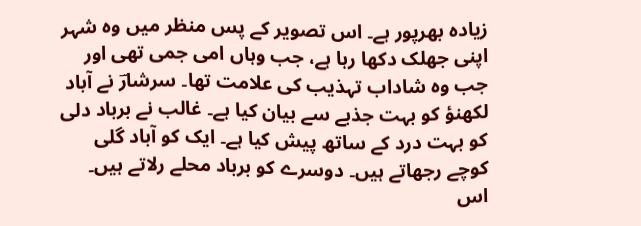زیادہ بھرپور ہے۔ اس تصویر کے پس منظر میں وہ شہر اپنی جھلک دکھا رہا ہے، جب وہاں امی جمی تھی اور جب وہ شاداب تہذیب کی علامت تھا۔ سرشارؔ نے آباد لکھنؤ کو بہت جذبے سے بیان کیا ہے۔ غالب نے برباد دلی کو بہت درد کے ساتھ پیش کیا ہے۔ ایک کو آباد گلی کوچے رجھاتے ہیں۔ دوسرے کو برباد محلے رلاتے ہیں۔
اس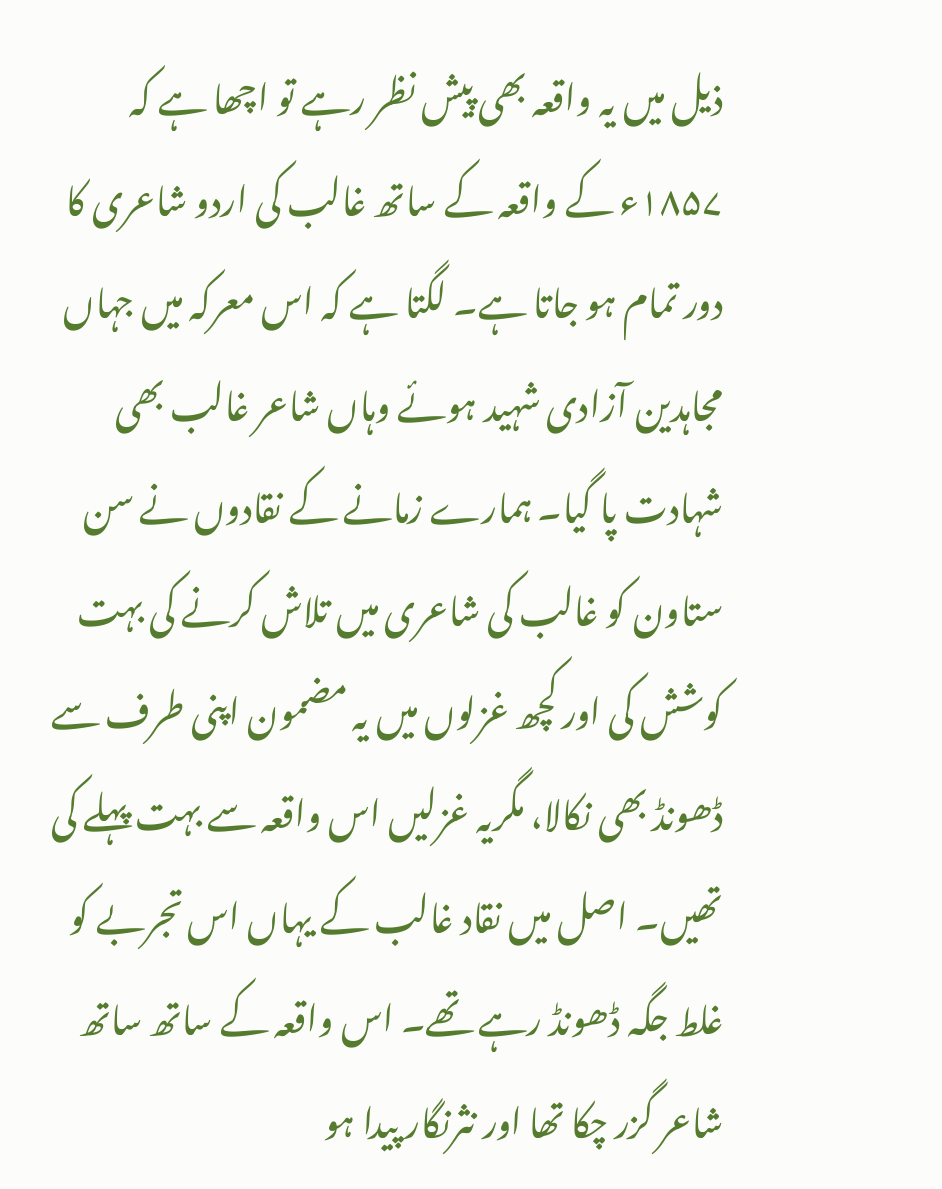ذیل میں یہ واقعہ بھی پیش نظر رہے تو اچھا ہے کہ ۱۸۵۷ء کے واقعہ کے ساتھ غالب کی اردو شاعری کا دور تمام ہو جاتا ہے۔ لگتا ہے کہ اس معرکہ میں جہاں مجاہدین آزادی شہید ہوئے وہاں شاعر غالب بھی شہادت پا گیا۔ ہمارے زمانے کے نقادوں نے سن ستاون کو غالب کی شاعری میں تلاش کرنے کی بہت کوشش کی اور کچھ غزلوں میں یہ مضمون اپنی طرف سے ڈھونڈ بھی نکالا، مگریہ غزلیں اس واقعہ سے بہت پہلے کی تھیں۔ اصل میں نقاد غالب کے یہاں اس تجربے کو غلط جگہ ڈھونڈ رہے تھے۔ اس واقعہ کے ساتھ ساتھ شاعر گزر چکا تھا اور نثرنگار پیدا ہو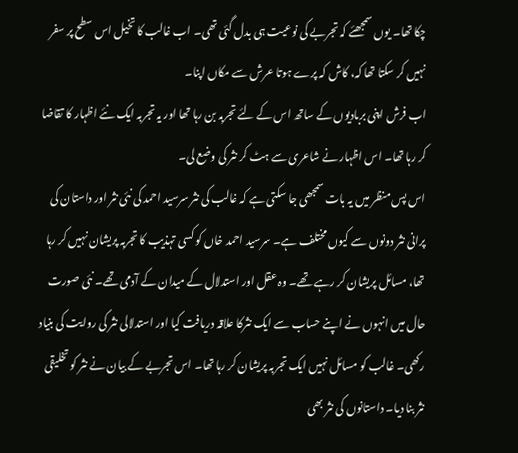چکا تھا۔ یوں سمجھئے کہ تجربے کی نوعیت ہی بدل گئی تھی۔ اب غالب کا تخیل اس سطح پر سفر نہیں کر سکتا تھا کہ، کاش کہ پرے ہوتا عرش سے مکاں اپنا۔
اب فرش اپنی بربادیوں کے ساتھ اس کے لئے تجربہ بن رہا تھا اور یہ تجربہ ایک نئے اظہار کا تقاضا کر رہا تھا۔ اس اظہار نے شاعری سے ہٹ کر نثر کی وضع لی۔
اس پس منظر میں یہ بات سمجھی جا سکتی ہے کہ غالب کی نثر سرسید احمد کی نئی نثر اور داستان کی پرانی نثر دونوں سے کیوں مختلف ہے۔ سرسید احمد خاں کو کسی تہذیب کا تجربہ پریشان نہیں کر رہا تھا، مسائل پریشان کر رہے تھے۔ وہ عقل اور استدلال کے میدان کے آدمی تھے۔ نئی صورت حال میں انہوں نے اپنے حساب سے ایک نثرکا علاقہ دریافت کیا اور استدلالی نثر کی روایت کی بنیاد رکھی۔ غالب کو مسائل نہیں ایک تجربہ پریشان کر رہا تھا۔ اس تجربے کے بیان نے نثر کو تخلیقی نثر بنا دیا۔ داستانوں کی نثر بھی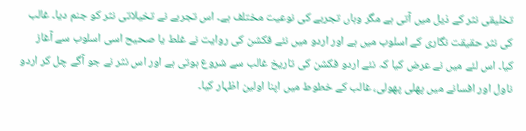تخلیقی نثر کے ذیل میں آتی ہے مگر وہاں تجربے کی نوعیت مختلف ہے۔ اس تجربے نے تخیلاتی نثر کو جنم دیا۔ غالب کی نثر حقیقت نگاری کے اسلوب میں ہے اور اردو میں نئے فکشن کی روایت نے غلط یا صحیح اسی اسلوب سے آغاز کیا۔ اس لئے میں نے عرض کیا کہ نئے اردو فکشن کی تاریخ غالب سے شروع ہوتی ہے اور اس نثر نے جو آگے چل کر اردو ناول اور افسانے میں پھلی پھولی، غالب کے خطوط میں اپنا اولین اظہار کیا۔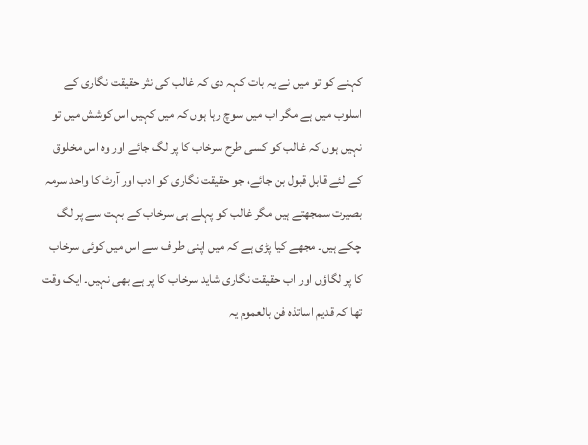کہنے کو تو میں نے یہ بات کہہ دی کہ غالب کی نثر حقیقت نگاری کے اسلوب میں ہے مگر اب میں سوچ رہا ہوں کہ میں کہیں اس کوشش میں تو نہیں ہوں کہ غالب کو کسی طرح سرخاب کا پر لگ جائے اور وہ اس مخلوق کے لئے قابل قبول بن جائے، جو حقیقت نگاری کو ادب اور آرٹ کا واحد سرمہ بصیرت سمجھتے ہیں مگر غالب کو پہلے ہی سرخاب کے بہت سے پر لگ چکے ہیں۔ مجھے کیا پڑی ہے کہ میں اپنی طر ف سے اس میں کوئی سرخاب کا پر لگاؤں اور اب حقیقت نگاری شاید سرخاب کا پر ہے بھی نہیں۔ ایک وقت تھا کہ قدیم اساتذہ فن بالعموم یہ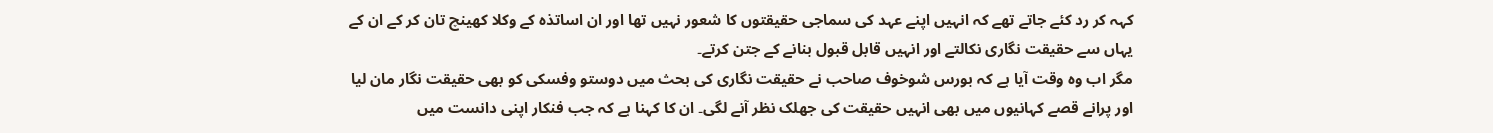کہہ کر رد کئے جاتے تھے کہ انہیں اپنے عہد کی سماجی حقیقتوں کا شعور نہیں تھا اور ان اساتذہ کے وکلا کھینچ تان کر کے ان کے یہاں سے حقیقت نگاری نکالتے اور انہیں قابل قبول بنانے کے جتن کرتے۔
مگر اب وہ وقت آیا ہے کہ بورس شوخوف صاحب نے حقیقت نگاری کی بحث میں دوستو وفسکی کو بھی حقیقت نگار مان لیا اور پرانے قصے کہانیوں میں بھی انہیں حقیقت کی جھلک نظر آنے لگی۔ ان کا کہنا ہے کہ جب فنکار اپنی دانست میں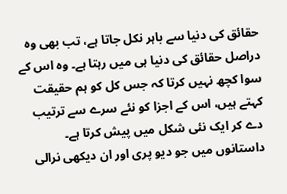حقائق کی دنیا سے باہر نکل جاتا ہے، تب بھی وہ دراصل حقائق کی دنیا ہی میں رہتا ہے۔ وہ اس کے سوا کچھ نہیں کرتا کہ جس کل کو ہم حقیقت کہتے ہیں، اس کے اجزا کو نئے سرے سے ترتیب دے کر ایک نئی شکل میں پیش کرتا ہے۔ داستانوں میں جو دیو پری اور ان دیکھی نرالی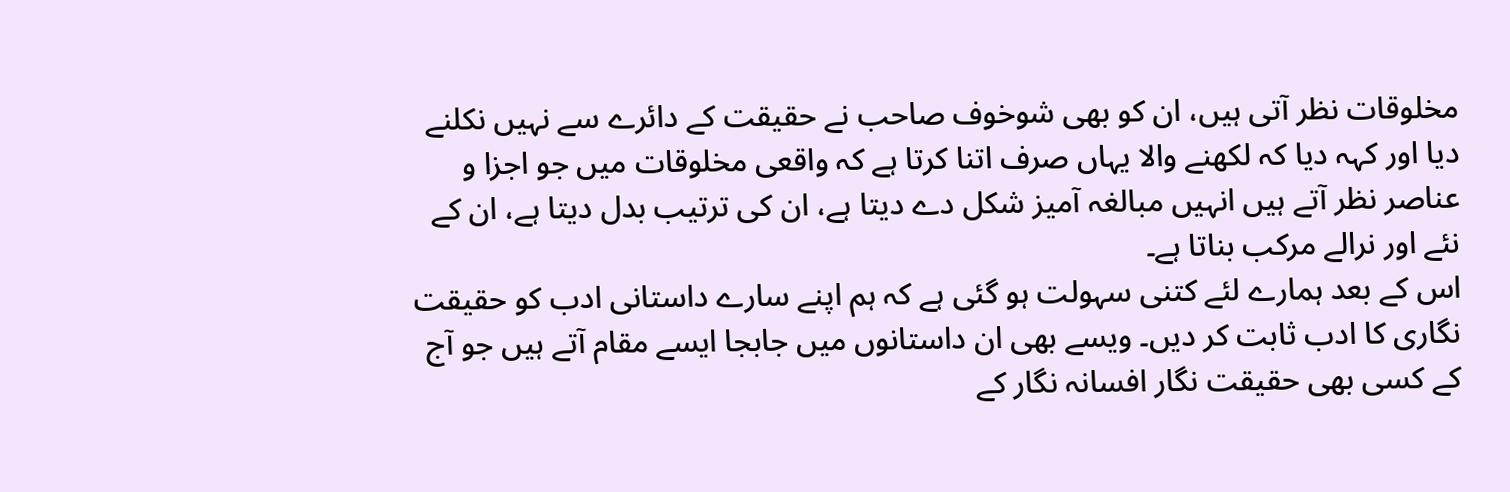مخلوقات نظر آتی ہیں، ان کو بھی شوخوف صاحب نے حقیقت کے دائرے سے نہیں نکلنے دیا اور کہہ دیا کہ لکھنے والا یہاں صرف اتنا کرتا ہے کہ واقعی مخلوقات میں جو اجزا و عناصر نظر آتے ہیں انہیں مبالغہ آمیز شکل دے دیتا ہے، ان کی ترتیب بدل دیتا ہے، ان کے نئے اور نرالے مرکب بناتا ہے۔
اس کے بعد ہمارے لئے کتنی سہولت ہو گئی ہے کہ ہم اپنے سارے داستانی ادب کو حقیقت نگاری کا ادب ثابت کر دیں۔ ویسے بھی ان داستانوں میں جابجا ایسے مقام آتے ہیں جو آج کے کسی بھی حقیقت نگار افسانہ نگار کے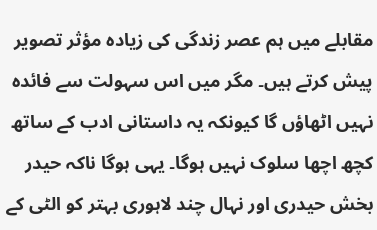مقابلے میں ہم عصر زندگی کی زیادہ مؤثر تصویر پیش کرتے ہیں۔ مگر میں اس سہولت سے فائدہ نہیں اٹھاؤں گا کیونکہ یہ داستانی ادب کے ساتھ کچھ اچھا سلوک نہیں ہوگا۔ یہی ہوگا ناکہ حیدر بخش حیدری اور نہال چند لاہوری بہتر کو الٹی کے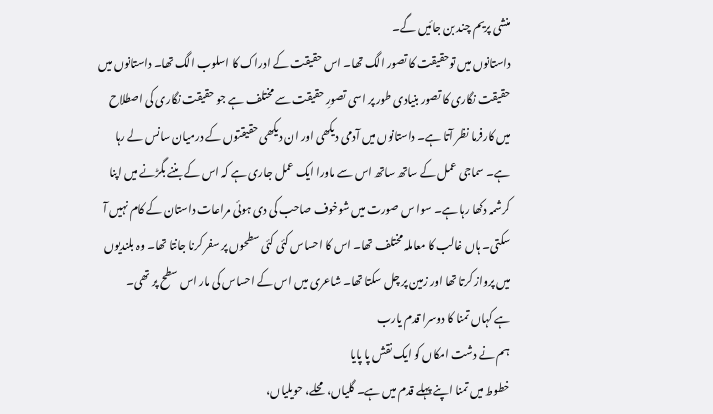منشی پریم چند بن جائیں گے۔
داستانوں میں توحقیقت کا تصور الگ تھا۔ اس حقیقت کے ادراک کا اسلوب الگ تھا۔ داستانوں میں حقیقت نگاری کا تصور بنیادی طور پر اسی تصورِ حقیقت سے مختلف ہے جو حقیقت نگاری کی اصطلاح میں کارفرما نظر آتا ہے۔ داستانوں میں آدمی دیکھی اور ان دیکھی حقیقتوں کے درمیان سانس لے رہا ہے۔ سماجی عمل کے ساتھ ساتھ اس سے ماورا ایک عمل جاری ہے کہ اس کے بننے بگڑنے میں اپنا کرشمہ دکھا رہا ہے۔ سوا س صورت میں شوخوف صاحب کی دی ہوئی مراعات داستان کے کام نہیں آ سکتی۔ ہاں غالب کا معاملہ مختلف تھا۔ اس کا احساس کئی کئی سطحوں پر سفر کرنا جانتا تھا۔ وہ بلندیوں میں پرواز کرتا تھا اور زمین پر چل سکتا تھا۔ شاعری میں اس کے احساس کی مار اس سطح پر تھی۔
ہے کہاں تمنا کا دوسرا قدم یارب
ہم نے دشت امکاں کو ایک نقش پا پایا
خطوط میں تمنا اپنے پہلے قدم میں ہے۔ گلیاں، محلے، حویلیاں،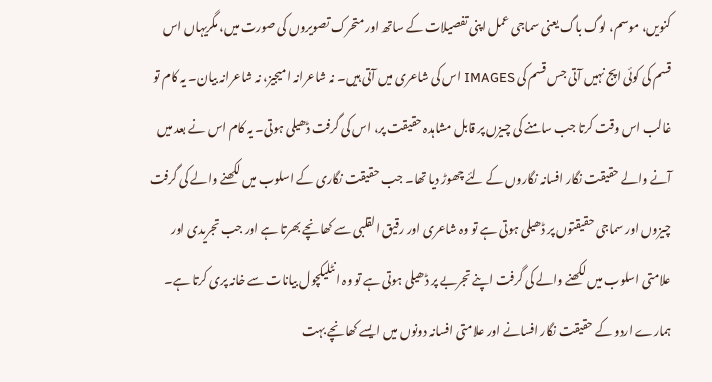کنویں، موسم، لوگ باگ یعنی سماجی عمل اپنی تفصیلات کے ساتھ اور متحرک تصویروں کی صورت میں، مگریہاں اس قسم کی کوئی اپج نہیں آتی جس قسم کی IMAGES اس کی شاعری میں آتی ہیں۔ نہ شاعرانہ امیجیز، نہ شاعرانہ بیان۔ یہ کام تو غالب اس وقت کرتا جب سامنے کی چیزں پر قابل مشاہدہ حقیقت پر، اس کی گرفت ڈھیلی ہوتی۔ یہ کام اس نے بعد میں آنے والے حقیقت نگار افسانہ نگاروں کے لئے چھوڑ دیا تھا۔ جب حقیقت نگاری کے اسلوب میں لکھنے والے کی گرفت چیزوں اور سماجی حقیقتوں پر ڈھیلی ہوتی ہے تو وہ شاعری اور رقیق القلبی سے کھانچے بھرتا ہے اور جب تجریدی اور علامتی اسلوب میں لکھنے والے کی گرفت اپنے تجربے پر ڈھیلی ہوتی ہے تو وہ انٹلیکچول بیانات سے خانہ پری کرتا ہے۔ ہمارے اردو کے حقیقت نگار افسانے اور علامتی افسانہ دونوں میں ایسے کھانچے بہت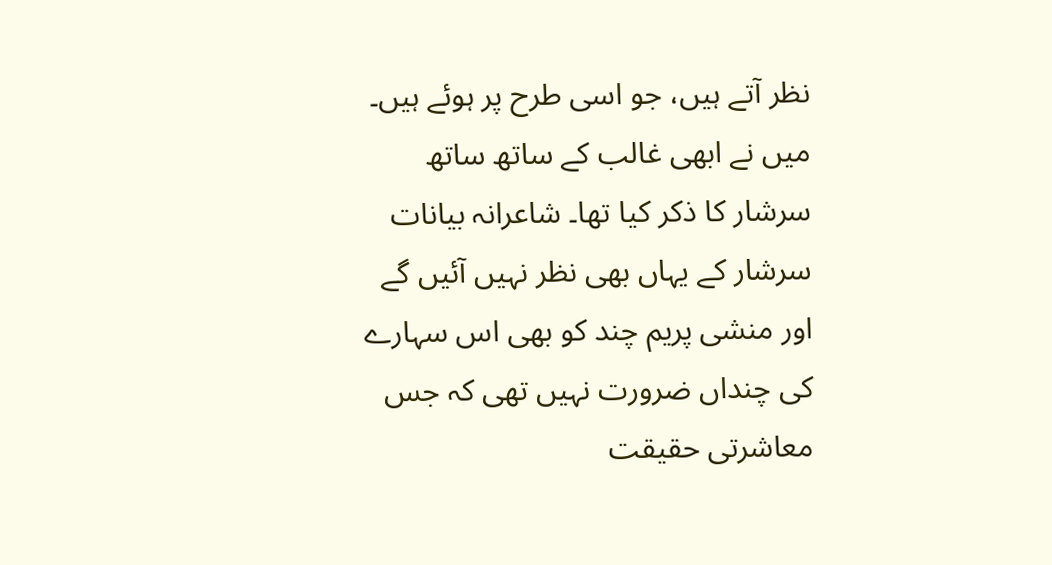نظر آتے ہیں، جو اسی طرح پر ہوئے ہیں۔
میں نے ابھی غالب کے ساتھ ساتھ سرشار کا ذکر کیا تھا۔ شاعرانہ بیانات سرشار کے یہاں بھی نظر نہیں آئیں گے اور منشی پریم چند کو بھی اس سہارے کی چنداں ضرورت نہیں تھی کہ جس معاشرتی حقیقت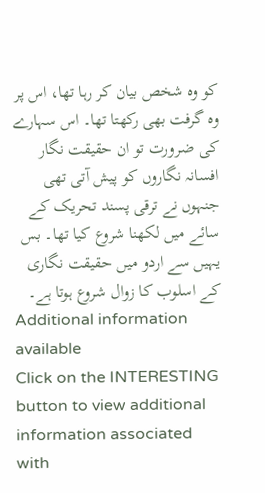کو وہ شخص بیان کر رہا تھا، اس پر وہ گرفت بھی رکھتا تھا۔ اس سہارے کی ضرورت تو ان حقیقت نگار افسانہ نگاروں کو پیش آتی تھی جنہوں نے ترقی پسند تحریک کے سائے میں لکھنا شروع کیا تھا۔ بس یہیں سے اردو میں حقیقت نگاری کے اسلوب کا زوال شروع ہوتا ہے۔
Additional information available
Click on the INTERESTING button to view additional information associated with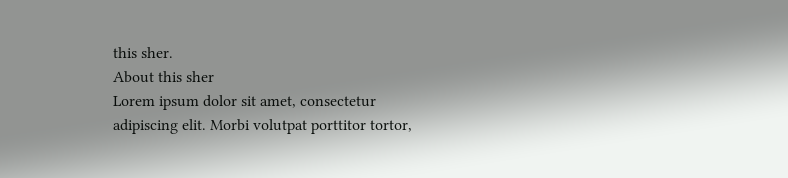this sher.
About this sher
Lorem ipsum dolor sit amet, consectetur adipiscing elit. Morbi volutpat porttitor tortor,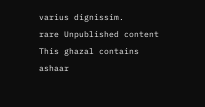varius dignissim.
rare Unpublished content
This ghazal contains ashaar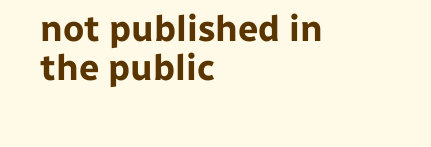not published in the public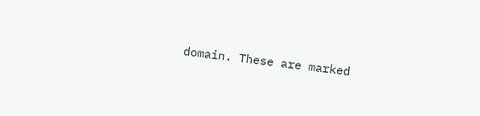domain. These are marked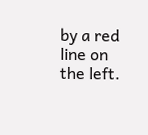by a red line on the left.